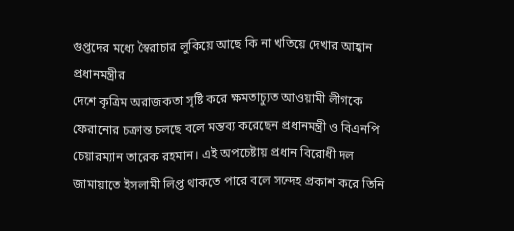গুপ্তদের মধ্যে স্বৈরাচার লুকিয়ে আছে কি না খতিয়ে দেখার আহ্বান প্রধানমন্ত্রীর
দেশে কৃত্রিম অরাজকতা সৃষ্টি করে ক্ষমতাচ্যুত আওয়ামী লীগকে ফেরানোর চক্রান্ত চলছে বলে মন্তব্য করেছেন প্রধানমন্ত্রী ও বিএনপি চেয়ারম্যান তারেক রহমান। এই অপচেষ্টায় প্রধান বিরোধী দল জামায়াতে ইসলামী লিপ্ত থাকতে পারে বলে সন্দেহ প্রকাশ করে তিনি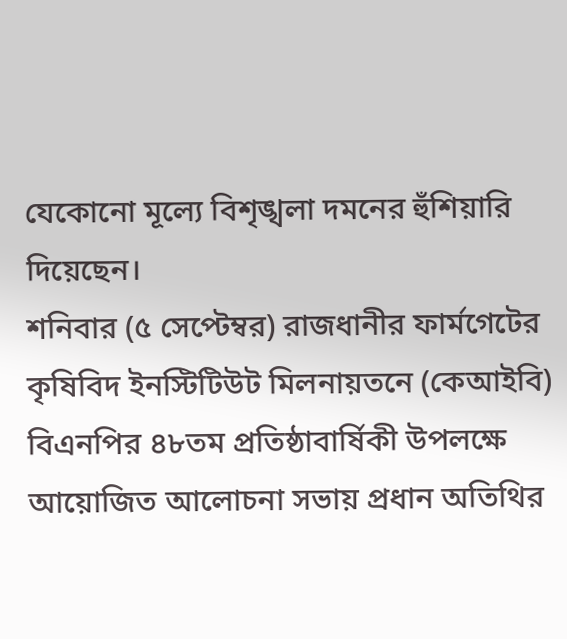যেকোনো মূল্যে বিশৃঙ্খলা দমনের হুঁশিয়ারি দিয়েছেন।
শনিবার (৫ সেপ্টেম্বর) রাজধানীর ফার্মগেটের কৃষিবিদ ইনস্টিটিউট মিলনায়তনে (কেআইবি) বিএনপির ৪৮তম প্রতিষ্ঠাবার্ষিকী উপলক্ষে আয়োজিত আলোচনা সভায় প্রধান অতিথির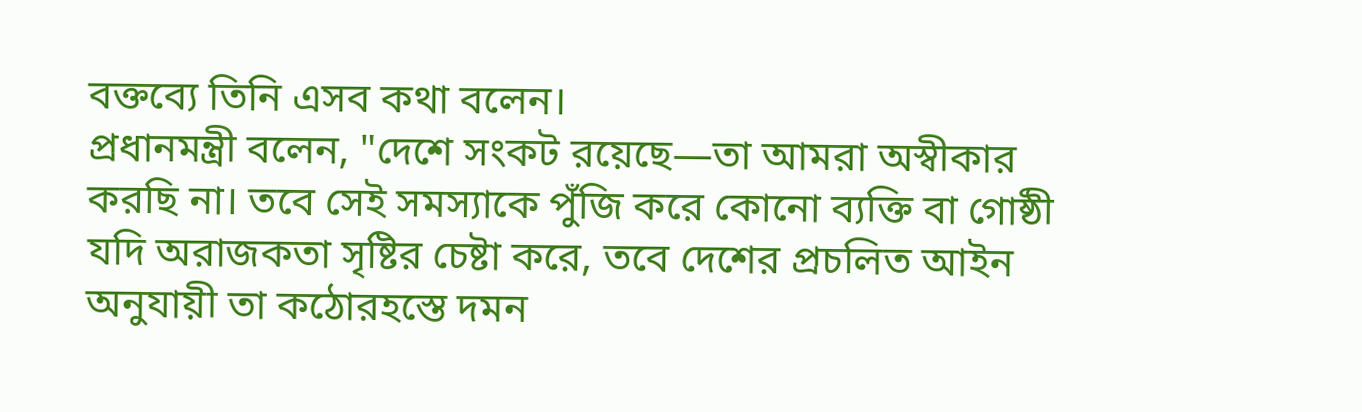বক্তব্যে তিনি এসব কথা বলেন।
প্রধানমন্ত্রী বলেন, "দেশে সংকট রয়েছে—তা আমরা অস্বীকার করছি না। তবে সেই সমস্যাকে পুঁজি করে কোনো ব্যক্তি বা গোষ্ঠী যদি অরাজকতা সৃষ্টির চেষ্টা করে, তবে দেশের প্রচলিত আইন অনুযায়ী তা কঠোরহস্তে দমন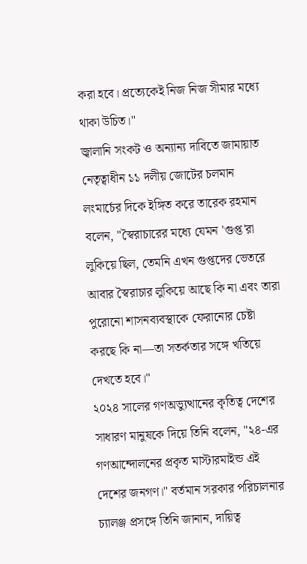করা হবে। প্রত্যেকেই নিজ নিজ সীমার মধ্যে থাকা উচিত।"
জ্বালানি সংকট ও অন্যান্য দাবিতে জামায়াত নেতৃত্বাধীন ১১ দলীয় জোটের চলমান লংমার্চের দিকে ইঙ্গিত করে তারেক রহমান বলেন, "স্বৈরাচারের মধ্যে যেমন 'গুপ্ত'রা লুকিয়ে ছিল, তেমনি এখন গুপ্তদের ভেতরে আবার স্বৈরাচার লুকিয়ে আছে কি না এবং তারা পুরোনো শাসনব্যবস্থাকে ফেরানোর চেষ্টা করছে কি না—তা সতর্কতার সঙ্গে খতিয়ে দেখতে হবে।"
২০২৪ সালের গণঅভ্যুত্থানের কৃতিত্ব দেশের সাধারণ মানুষকে দিয়ে তিনি বলেন, "২৪-এর গণআন্দোলনের প্রকৃত মাস্টারমাইন্ড এই দেশের জনগণ।" বর্তমান সরকার পরিচালনার চ্যালঞ্জ প্রসঙ্গে তিনি জানান, দায়িত্ব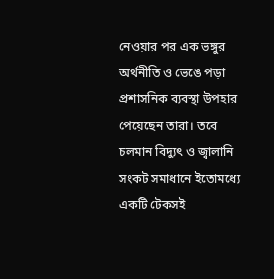নেওয়ার পর এক ভঙ্গুর অর্থনীতি ও ভেঙে পড়া প্রশাসনিক ব্যবস্থা উপহার পেয়েছেন তারা। তবে চলমান বিদ্যুৎ ও জ্বালানি সংকট সমাধানে ইতোমধ্যে একটি টেকসই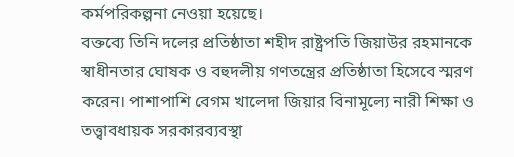কর্মপরিকল্পনা নেওয়া হয়েছে।
বক্তব্যে তিনি দলের প্রতিষ্ঠাতা শহীদ রাষ্ট্রপতি জিয়াউর রহমানকে স্বাধীনতার ঘোষক ও বহুদলীয় গণতন্ত্রের প্রতিষ্ঠাতা হিসেবে স্মরণ করেন। পাশাপাশি বেগম খালেদা জিয়ার বিনামূল্যে নারী শিক্ষা ও তত্ত্বাবধায়ক সরকারব্যবস্থা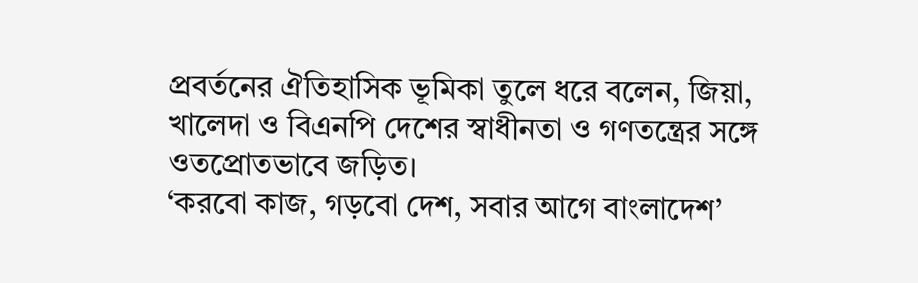প্রবর্তনের ঐতিহাসিক ভূমিকা তুলে ধরে বলেন, জিয়া, খালেদা ও বিএনপি দেশের স্বাধীনতা ও গণতন্ত্রের সঙ্গে ওতপ্রোতভাবে জড়িত।
‘করবো কাজ, গড়বো দেশ, সবার আগে বাংলাদেশ’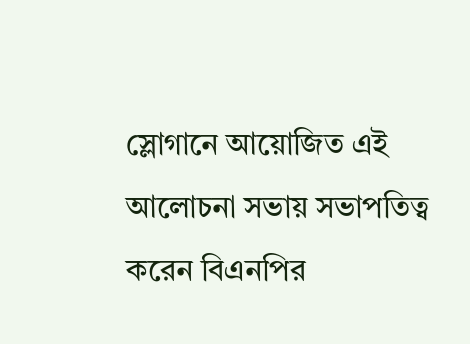স্লোগানে আয়োজিত এই আলোচনা সভায় সভাপতিত্ব করেন বিএনপির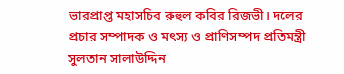ভারপ্রাপ্ত মহাসচিব রুহুল কবির রিজভী। দলের প্রচার সম্পাদক ও মৎস্য ও প্রাণিসম্পদ প্রতিমন্ত্রী সুলতান সালাউদ্দিন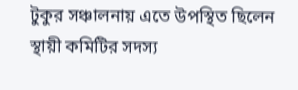টুকুর সঞ্চালনায় এতে উপস্থিত ছিলেন স্থায়ী কমিটির সদস্য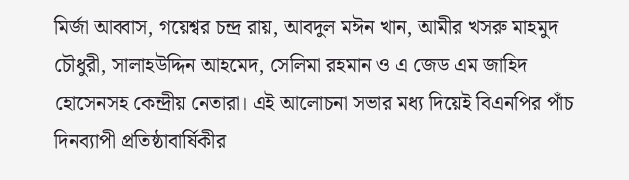মির্জা আব্বাস, গয়েশ্বর চন্দ্র রায়, আবদুল মঈন খান, আমীর খসরু মাহমুদ চৌধুরী, সালাহউদ্দিন আহমেদ, সেলিমা রহমান ও এ জেড এম জাহিদ হোসেনসহ কেন্দ্রীয় নেতারা। এই আলোচনা সভার মধ্য দিয়েই বিএনপির পাঁচ দিনব্যাপী প্রতিষ্ঠাবার্ষিকীর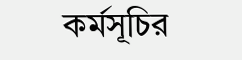কর্মসূচির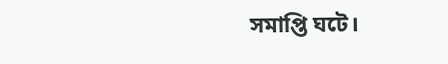সমাপ্তি ঘটে।